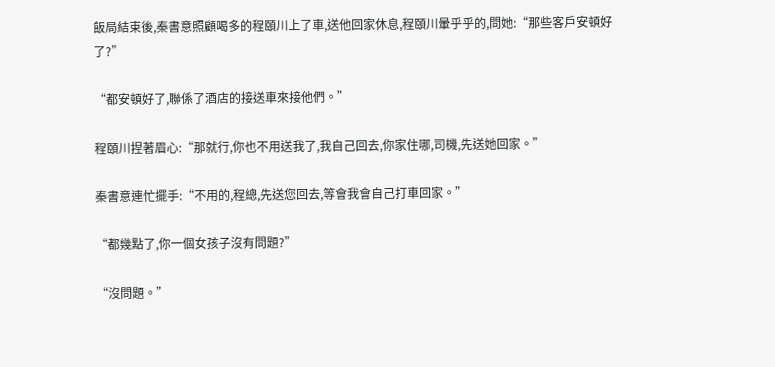飯局結束後,秦書意照顧喝多的程頤川上了車,送他回家休息,程頤川暈乎乎的,問她:“那些客戶安頓好了?”

“都安頓好了,聯係了酒店的接送車來接他們。”

程頤川捏著眉心:“那就行,你也不用送我了,我自己回去,你家住哪,司機,先送她回家。”

秦書意連忙擺手:“不用的,程總,先送您回去,等會我會自己打車回家。”

“都幾點了,你一個女孩子沒有問題?”

“沒問題。”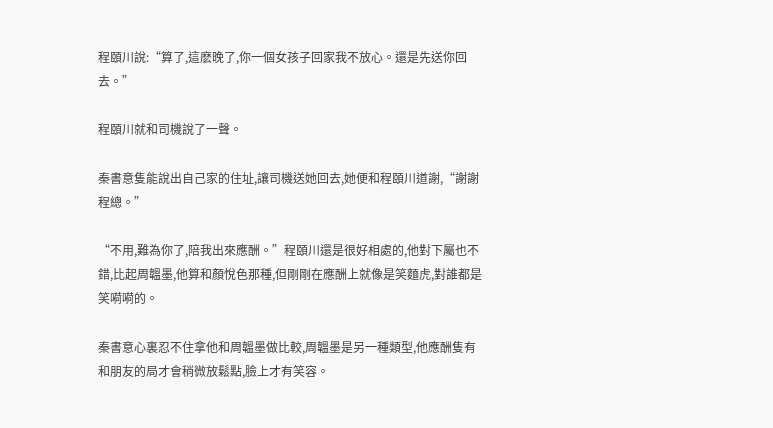程頤川說:“算了,這麽晚了,你一個女孩子回家我不放心。還是先送你回去。”

程頤川就和司機說了一聲。

秦書意隻能說出自己家的住址,讓司機送她回去,她便和程頤川道謝,“謝謝程總。”

“不用,難為你了,陪我出來應酬。”程頤川還是很好相處的,他對下屬也不錯,比起周韞墨,他算和顏悅色那種,但剛剛在應酬上就像是笑麵虎,對誰都是笑嗬嗬的。

秦書意心裏忍不住拿他和周韞墨做比較,周韞墨是另一種類型,他應酬隻有和朋友的局才會稍微放鬆點,臉上才有笑容。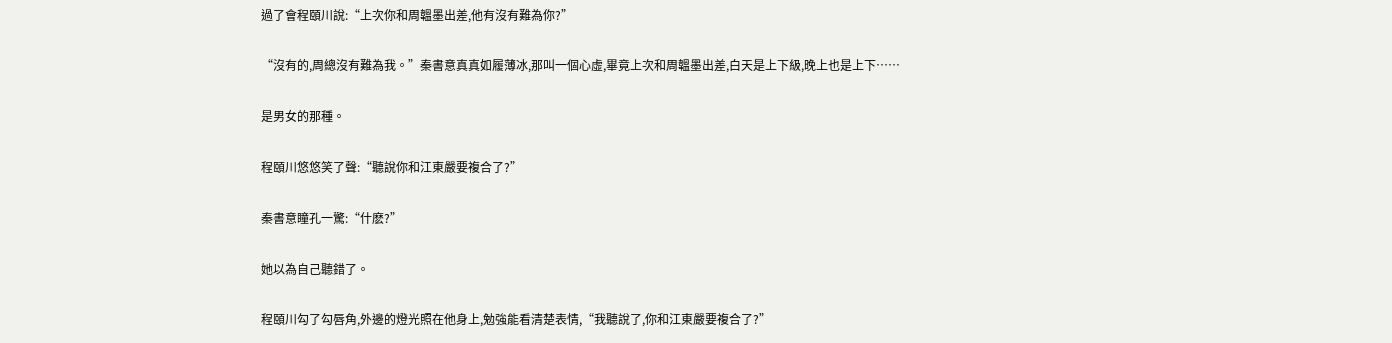過了會程頤川說:“上次你和周韞墨出差,他有沒有難為你?”

“沒有的,周總沒有難為我。”秦書意真真如履薄冰,那叫一個心虛,畢竟上次和周韞墨出差,白天是上下級,晚上也是上下……

是男女的那種。

程頤川悠悠笑了聲:“聽說你和江東嚴要複合了?”

秦書意瞳孔一驚:“什麽?”

她以為自己聽錯了。

程頤川勾了勾唇角,外邊的燈光照在他身上,勉強能看清楚表情,“我聽說了,你和江東嚴要複合了?”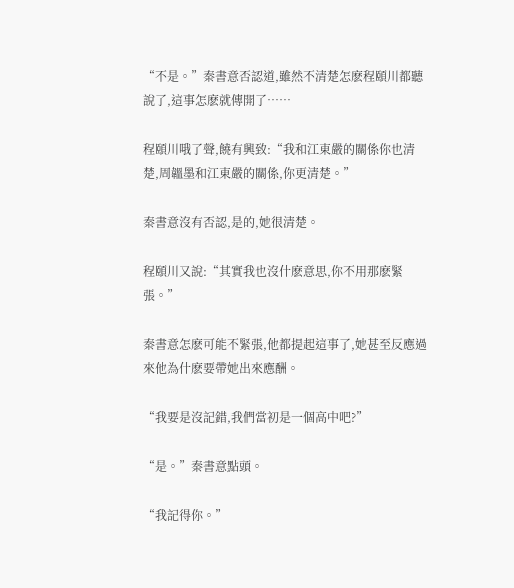“不是。”秦書意否認道,雖然不清楚怎麽程頤川都聽說了,這事怎麽就傳開了……

程頤川哦了聲,饒有興致:“我和江東嚴的關係你也清楚,周韞墨和江東嚴的關係,你更清楚。”

秦書意沒有否認,是的,她很清楚。

程頤川又說:“其實我也沒什麽意思,你不用那麽緊張。”

秦書意怎麽可能不緊張,他都提起這事了,她甚至反應過來他為什麽要帶她出來應酬。

“我要是沒記錯,我們當初是一個高中吧?”

“是。”秦書意點頭。

“我記得你。”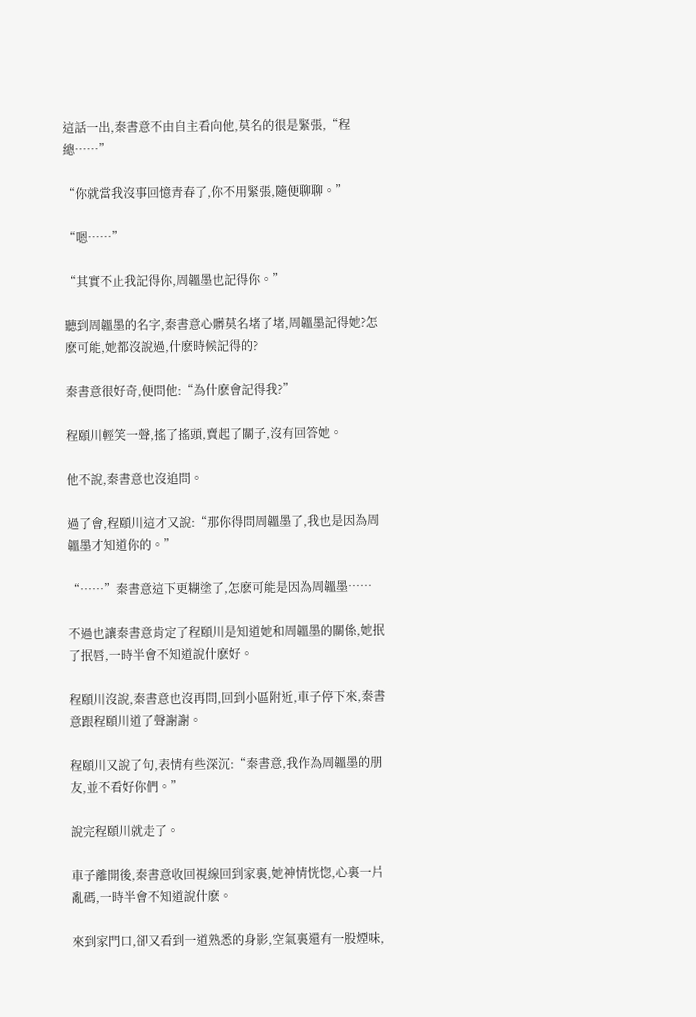這話一出,秦書意不由自主看向他,莫名的很是緊張,“程總……”

“你就當我沒事回憶青春了,你不用緊張,隨便聊聊。”

“嗯……”

“其實不止我記得你,周韞墨也記得你。”

聽到周韞墨的名字,秦書意心髒莫名堵了堵,周韞墨記得她?怎麽可能,她都沒說過,什麽時候記得的?

秦書意很好奇,便問他:“為什麽會記得我?”

程頤川輕笑一聲,搖了搖頭,賣起了關子,沒有回答她。

他不說,秦書意也沒追問。

過了會,程頤川這才又說:“那你得問周韞墨了,我也是因為周韞墨才知道你的。”

“……”秦書意這下更糊塗了,怎麽可能是因為周韞墨……

不過也讓秦書意肯定了程頤川是知道她和周韞墨的關係,她抿了抿唇,一時半會不知道說什麽好。

程頤川沒說,秦書意也沒再問,回到小區附近,車子停下來,秦書意跟程頤川道了聲謝謝。

程頤川又說了句,表情有些深沉:“秦書意,我作為周韞墨的朋友,並不看好你們。”

說完程頤川就走了。

車子離開後,秦書意收回視線回到家裏,她神情恍惚,心裏一片亂碼,一時半會不知道說什麽。

來到家門口,卻又看到一道熟悉的身影,空氣裏還有一股煙味,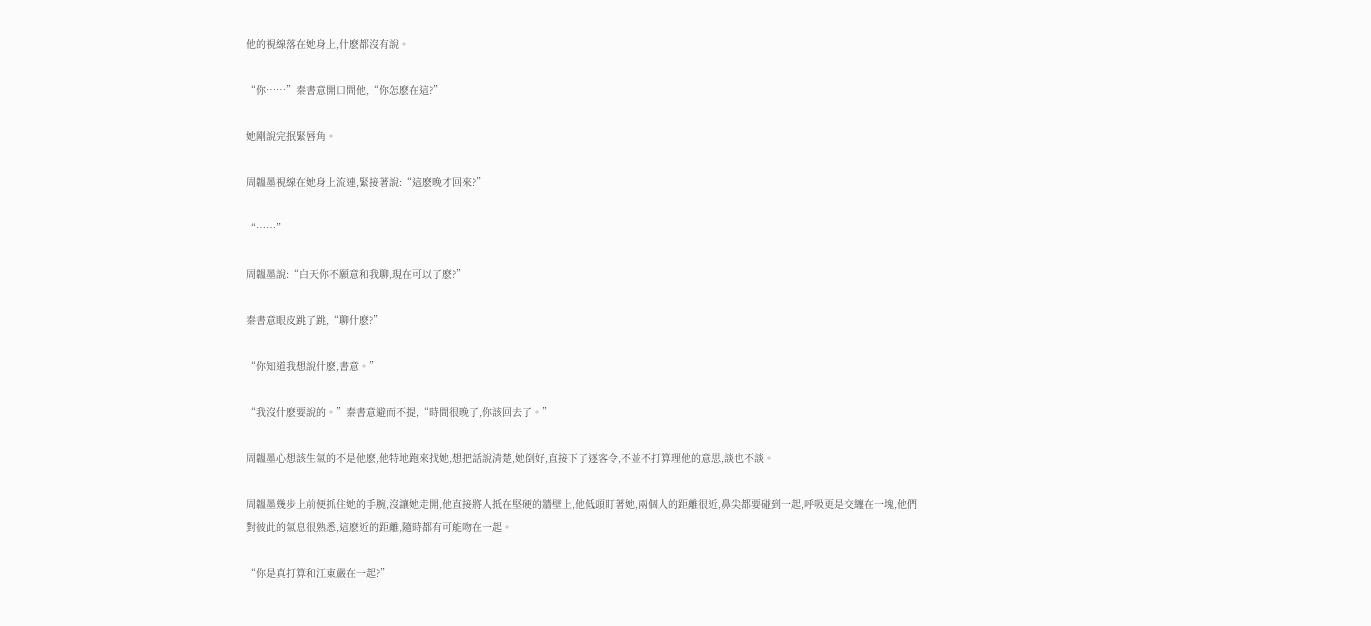他的視線落在她身上,什麽都沒有說。

“你……”秦書意開口問他,“你怎麽在這?”

她剛說完抿緊唇角。

周韞墨視線在她身上流連,緊接著說:“這麽晚才回來?”

“……”

周韞墨說:“白天你不願意和我聊,現在可以了麽?”

秦書意眼皮跳了跳,“聊什麽?”

“你知道我想說什麽,書意。”

“我沒什麽要說的。”秦書意避而不提,“時間很晚了,你該回去了。”

周韞墨心想該生氣的不是他麽,他特地跑來找她,想把話說清楚,她倒好,直接下了逐客令,不並不打算理他的意思,談也不談。

周韞墨幾步上前便抓住她的手腕,沒讓她走開,他直接將人抵在堅硬的牆壁上,他低頭盯著她,兩個人的距離很近,鼻尖都要碰到一起,呼吸更是交纏在一塊,他們對彼此的氣息很熟悉,這麽近的距離,隨時都有可能吻在一起。

“你是真打算和江東嚴在一起?”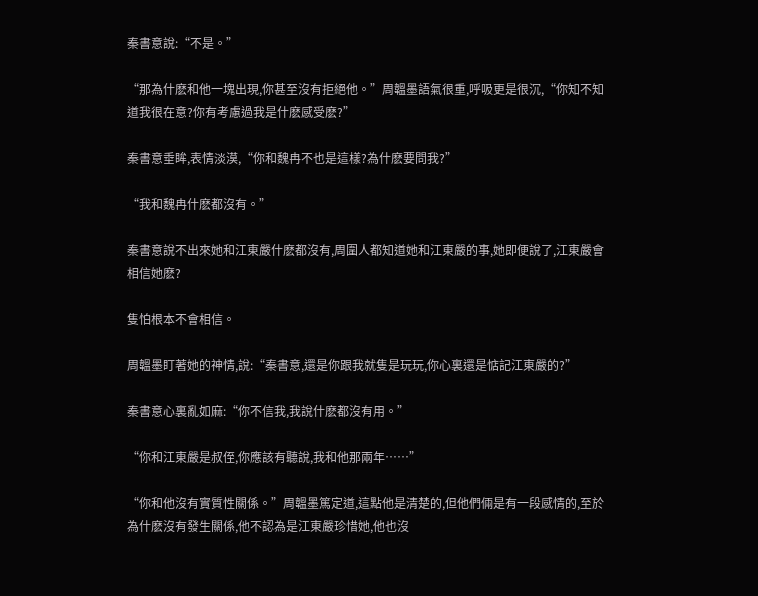秦書意說:“不是。”

“那為什麽和他一塊出現,你甚至沒有拒絕他。”周韞墨語氣很重,呼吸更是很沉,“你知不知道我很在意?你有考慮過我是什麽感受麽?”

秦書意垂眸,表情淡漠,“你和魏冉不也是這樣?為什麽要問我?”

“我和魏冉什麽都沒有。”

秦書意說不出來她和江東嚴什麽都沒有,周圍人都知道她和江東嚴的事,她即便說了,江東嚴會相信她麽?

隻怕根本不會相信。

周韞墨盯著她的神情,說:“秦書意,還是你跟我就隻是玩玩,你心裏還是惦記江東嚴的?”

秦書意心裏亂如麻:“你不信我,我說什麽都沒有用。”

“你和江東嚴是叔侄,你應該有聽說,我和他那兩年……”

“你和他沒有實質性關係。”周韞墨篤定道,這點他是清楚的,但他們倆是有一段感情的,至於為什麽沒有發生關係,他不認為是江東嚴珍惜她,他也沒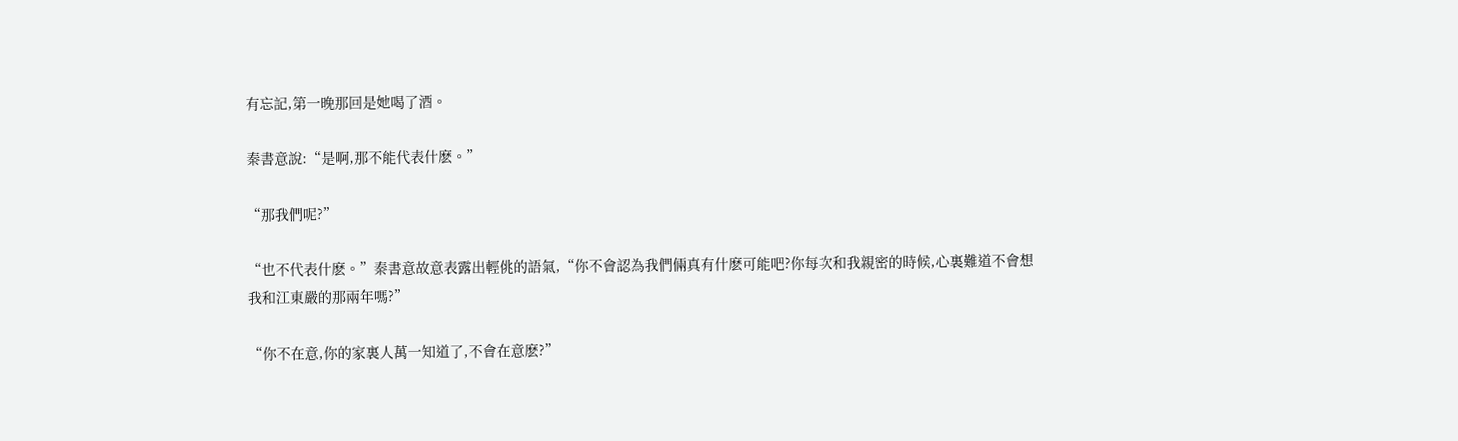有忘記,第一晚那回是她喝了酒。

秦書意說:“是啊,那不能代表什麽。”

“那我們呢?”

“也不代表什麽。”秦書意故意表露出輕佻的語氣,“你不會認為我們倆真有什麽可能吧?你每次和我親密的時候,心裏難道不會想我和江東嚴的那兩年嗎?”

“你不在意,你的家裏人萬一知道了,不會在意麽?”